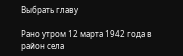Выбрать главу

Рано утром 12 марта 1942 года в район села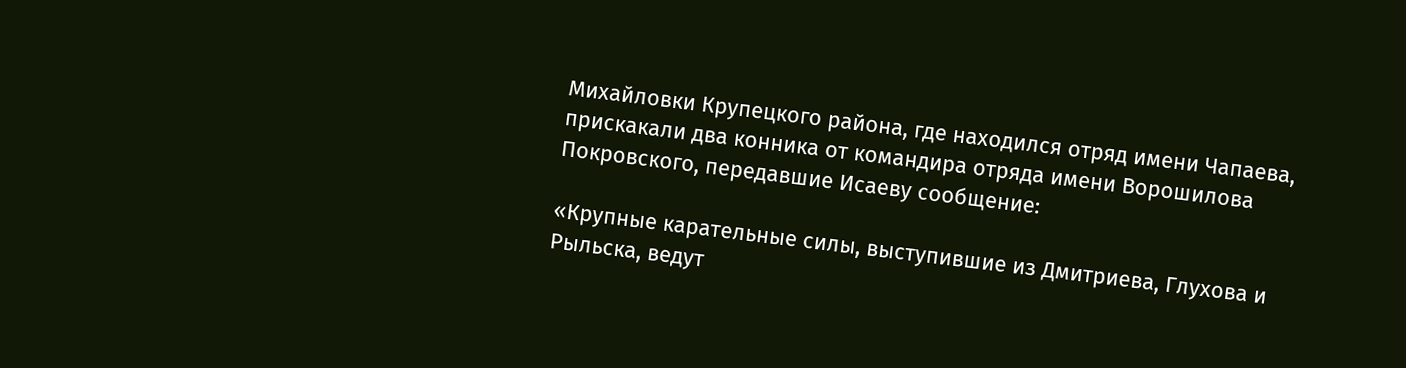Михайловки Крупецкого района, где находился отряд имени Чапаева, прискакали два конника от командира отряда имени Ворошилова Покровского, передавшие Исаеву сообщение:

«Крупные карательные силы, выступившие из Дмитриева, Глухова и Рыльска, ведут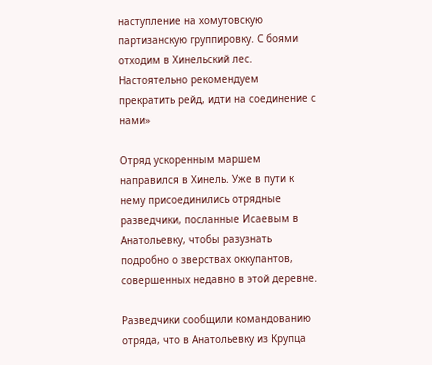наступление на хомутовскую партизанскую группировку. С боями отходим в Хинельский лес. Настоятельно рекомендуем прекратить рейд, идти на соединение с нами»

Отряд ускоренным маршем направился в Хинель. Уже в пути к нему присоединились отрядные разведчики, посланные Исаевым в Анатольевку, чтобы разузнать подробно о зверствах оккупантов, совершенных недавно в этой деревне.

Разведчики сообщили командованию отряда, что в Анатольевку из Крупца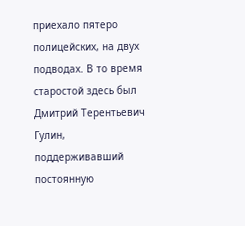приехало пятеро полицейских, на двух подводах. В то время старостой здесь был Дмитрий Терентьевич Гулин, поддерживавший постоянную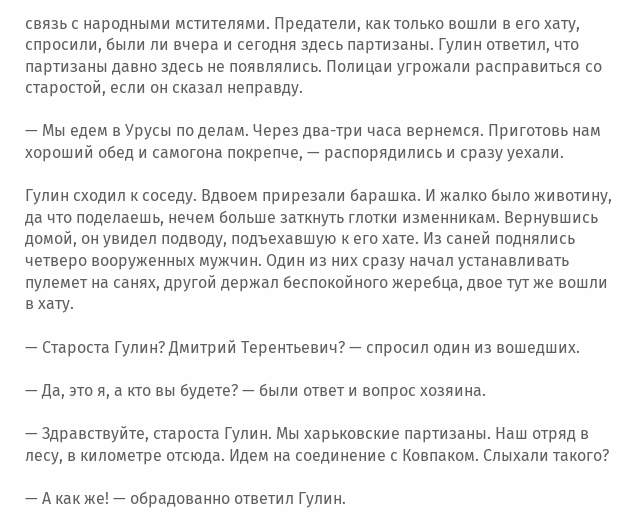связь с народными мстителями. Предатели, как только вошли в его хату, спросили, были ли вчера и сегодня здесь партизаны. Гулин ответил, что партизаны давно здесь не появлялись. Полицаи угрожали расправиться со старостой, если он сказал неправду.

— Мы едем в Урусы по делам. Через два-три часа вернемся. Приготовь нам хороший обед и самогона покрепче, — распорядились и сразу уехали.

Гулин сходил к соседу. Вдвоем прирезали барашка. И жалко было животину, да что поделаешь, нечем больше заткнуть глотки изменникам. Вернувшись домой, он увидел подводу, подъехавшую к его хате. Из саней поднялись четверо вооруженных мужчин. Один из них сразу начал устанавливать пулемет на санях, другой держал беспокойного жеребца, двое тут же вошли в хату.

— Староста Гулин? Дмитрий Терентьевич? — спросил один из вошедших.

— Да, это я, а кто вы будете? — были ответ и вопрос хозяина.

— Здравствуйте, староста Гулин. Мы харьковские партизаны. Наш отряд в лесу, в километре отсюда. Идем на соединение с Ковпаком. Слыхали такого?

— А как же! — обрадованно ответил Гулин.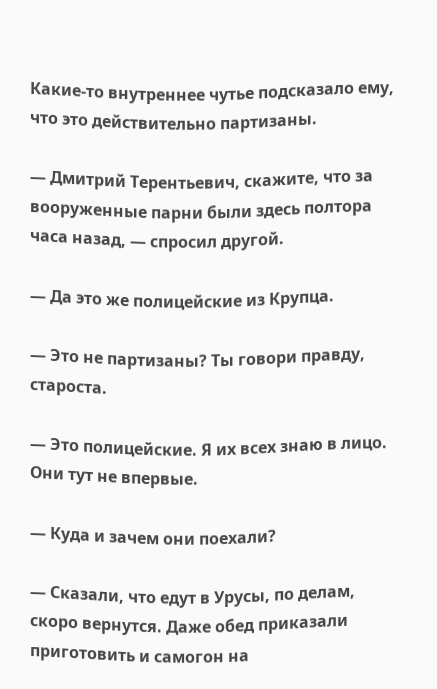Какие-то внутреннее чутье подсказало ему, что это действительно партизаны.

— Дмитрий Терентьевич, скажите, что за вооруженные парни были здесь полтора часа назад, — спросил другой.

— Да это же полицейские из Крупца.

— Это не партизаны? Ты говори правду, староста.

— Это полицейские. Я их всех знаю в лицо. Они тут не впервые.

— Куда и зачем они поехали?

— Сказали, что едут в Урусы, по делам, скоро вернутся. Даже обед приказали приготовить и самогон на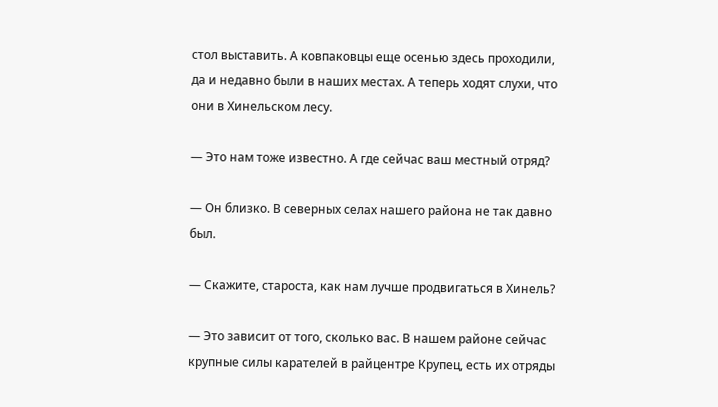стол выставить. А ковпаковцы еще осенью здесь проходили, да и недавно были в наших местах. А теперь ходят слухи, что они в Хинельском лесу.

— Это нам тоже известно. А где сейчас ваш местный отряд?

— Он близко. В северных селах нашего района не так давно был.

— Скажите, староста, как нам лучше продвигаться в Хинель?

— Это зависит от того, сколько вас. В нашем районе сейчас крупные силы карателей в райцентре Крупец, есть их отряды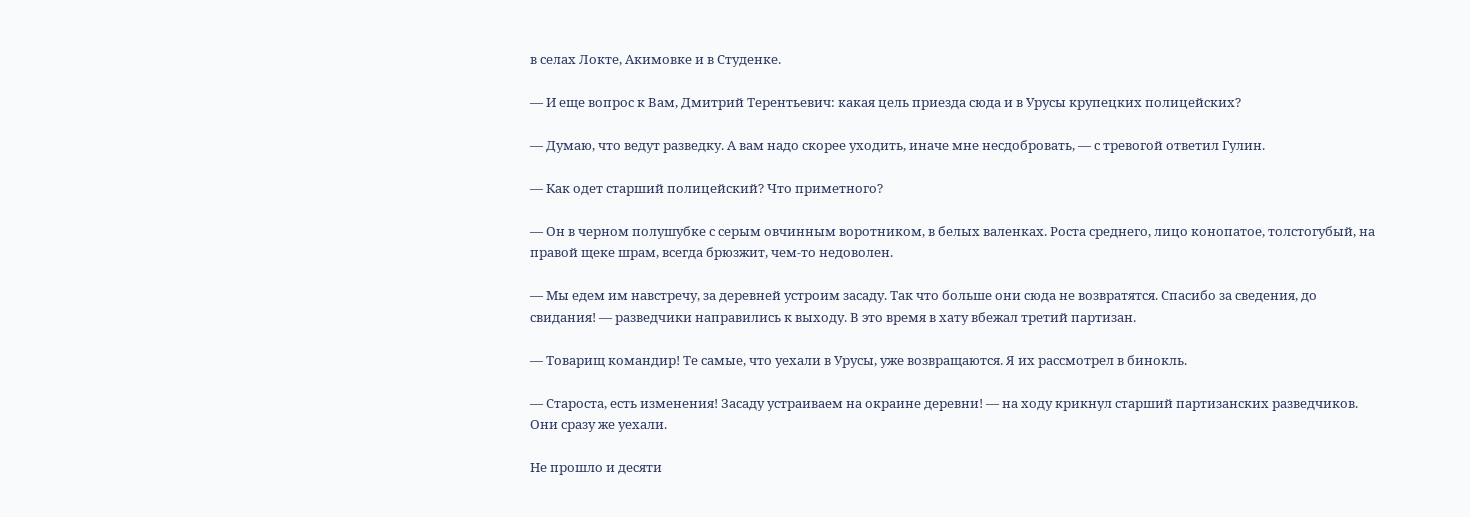в селах Локте, Акимовке и в Студенке.

— И еще вопрос к Вам, Дмитрий Терентьевич: какая цель приезда сюда и в Урусы крупецких полицейских?

— Думаю, что ведут разведку. А вам надо скорее уходить, иначе мне несдобровать, — с тревогой ответил Гулин.

— Как одет старший полицейский? Что приметного?

— Он в черном полушубке с серым овчинным воротником, в белых валенках. Роста среднего, лицо конопатое, толстогубый, на правой щеке шрам, всегда брюзжит, чем-то недоволен.

— Мы едем им навстречу, за деревней устроим засаду. Так что больше они сюда не возвратятся. Спасибо за сведения, до свидания! — разведчики направились к выходу. В это время в хату вбежал третий партизан.

— Товарищ командир! Те самые, что уехали в Урусы, уже возвращаются. Я их рассмотрел в бинокль.

— Староста, есть изменения! Засаду устраиваем на окраине деревни! — на ходу крикнул старший партизанских разведчиков. Они сразу же уехали.

Не прошло и десяти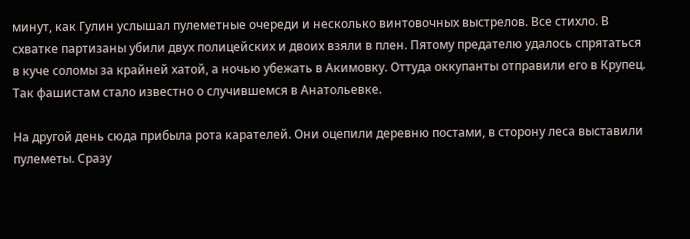минут, как Гулин услышал пулеметные очереди и несколько винтовочных выстрелов. Все стихло. В схватке партизаны убили двух полицейских и двоих взяли в плен. Пятому предателю удалось спрятаться в куче соломы за крайней хатой, а ночью убежать в Акимовку. Оттуда оккупанты отправили его в Крупец. Так фашистам стало известно о случившемся в Анатольевке.

На другой день сюда прибыла рота карателей. Они оцепили деревню постами, в сторону леса выставили пулеметы. Сразу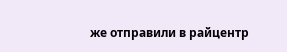же отправили в райцентр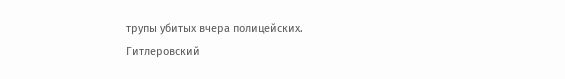трупы убитых вчера полицейских. Гитлеровский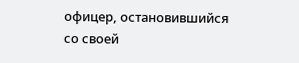офицер, остановившийся со своей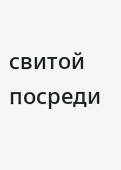свитой посреди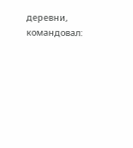деревни, командовал: